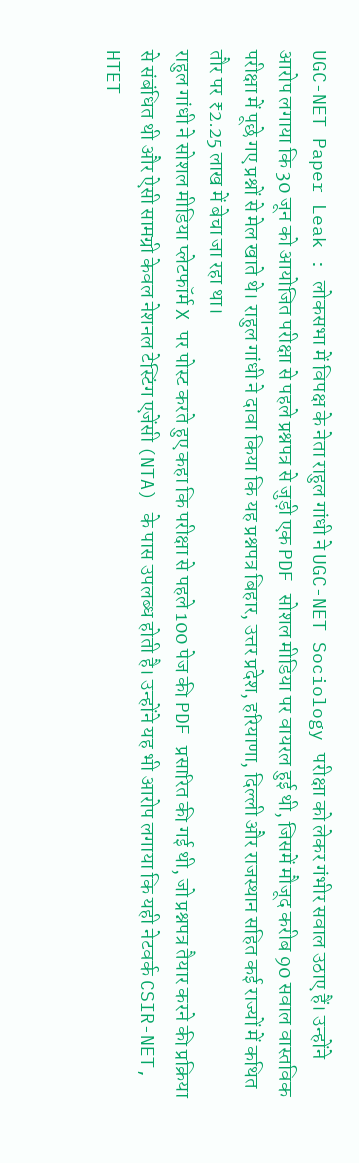UGC-NET Paper Leak : लोकसभा में विपक्ष के नेता राहुल गांधी ने UGC-NET Sociology परीक्षा को लेकर गंभीर सवाल उठाए हैं। उन्होंने आरोप लगाया कि 30 जून को आयोजित परीक्षा से पहले प्रश्नपत्र से जुड़ी एक PDF सोशल मीडिया पर वायरल हुई थी, जिसमें मौजूद करीब 90 सवाल वास्तविक परीक्षा में पूछे गए प्रश्नों से मेल खाते थे। राहुल गांधी ने दावा किया कि यह प्रश्नपत्र बिहार, उत्तर प्रदेश, हरियाणा, दिल्ली और राजस्थान सहित कई राज्यों में कथित तौर पर ₹2.25 लाख में बेचा जा रहा था।
राहुल गांधी ने सोशल मीडिया प्लेटफॉर्म X पर पोस्ट करते हुए कहा कि परीक्षा से पहले 100 पेज की PDF प्रसारित की गई थी, जो प्रश्नपत्र तैयार करने की प्रक्रिया से संबंधित थी और ऐसी सामग्री केवल नेशनल टेस्टिंग एजेंसी (NTA) के पास उपलब्ध होती है। उन्होंने यह भी आरोप लगाया कि यही नेटवर्क CSIR-NET, HTET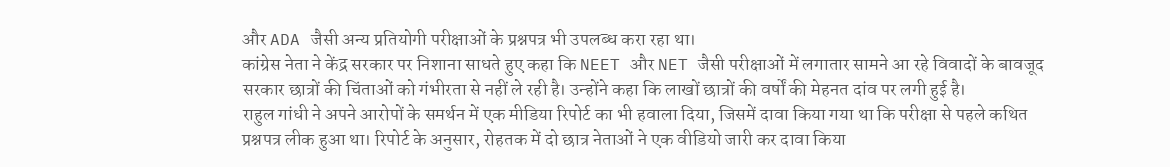और ADA जैसी अन्य प्रतियोगी परीक्षाओं के प्रश्नपत्र भी उपलब्ध करा रहा था।
कांग्रेस नेता ने केंद्र सरकार पर निशाना साधते हुए कहा कि NEET और NET जैसी परीक्षाओं में लगातार सामने आ रहे विवादों के बावजूद सरकार छात्रों की चिंताओं को गंभीरता से नहीं ले रही है। उन्होंने कहा कि लाखों छात्रों की वर्षों की मेहनत दांव पर लगी हुई है।
राहुल गांधी ने अपने आरोपों के समर्थन में एक मीडिया रिपोर्ट का भी हवाला दिया, जिसमें दावा किया गया था कि परीक्षा से पहले कथित प्रश्नपत्र लीक हुआ था। रिपोर्ट के अनुसार, रोहतक में दो छात्र नेताओं ने एक वीडियो जारी कर दावा किया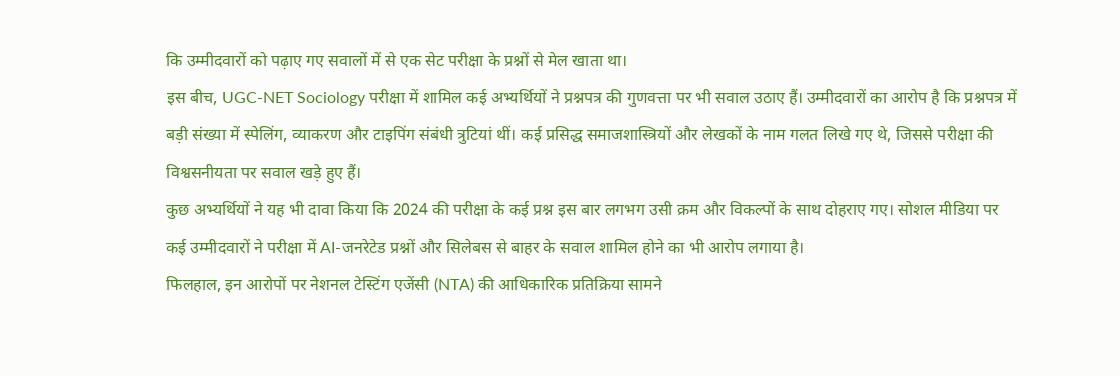कि उम्मीदवारों को पढ़ाए गए सवालों में से एक सेट परीक्षा के प्रश्नों से मेल खाता था।
इस बीच, UGC-NET Sociology परीक्षा में शामिल कई अभ्यर्थियों ने प्रश्नपत्र की गुणवत्ता पर भी सवाल उठाए हैं। उम्मीदवारों का आरोप है कि प्रश्नपत्र में बड़ी संख्या में स्पेलिंग, व्याकरण और टाइपिंग संबंधी त्रुटियां थीं। कई प्रसिद्ध समाजशास्त्रियों और लेखकों के नाम गलत लिखे गए थे, जिससे परीक्षा की विश्वसनीयता पर सवाल खड़े हुए हैं।
कुछ अभ्यर्थियों ने यह भी दावा किया कि 2024 की परीक्षा के कई प्रश्न इस बार लगभग उसी क्रम और विकल्पों के साथ दोहराए गए। सोशल मीडिया पर कई उम्मीदवारों ने परीक्षा में AI-जनरेटेड प्रश्नों और सिलेबस से बाहर के सवाल शामिल होने का भी आरोप लगाया है।
फिलहाल, इन आरोपों पर नेशनल टेस्टिंग एजेंसी (NTA) की आधिकारिक प्रतिक्रिया सामने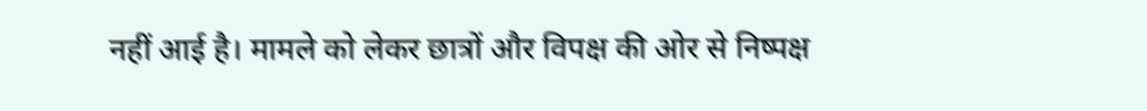नहीं आई है। मामले को लेकर छात्रों और विपक्ष की ओर से निष्पक्ष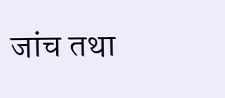जांच तथा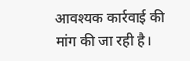आवश्यक कार्रवाई की मांग की जा रही है।